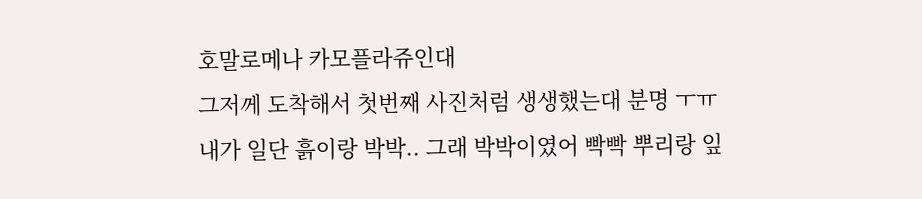호말로메나 카모플라쥬인대
그저께 도착해서 첫번째 사진처럼 생생했는대 분명 ㅜㅠ
내가 일단 흙이랑 박박.. 그래 박박이였어 빡빡 뿌리랑 잎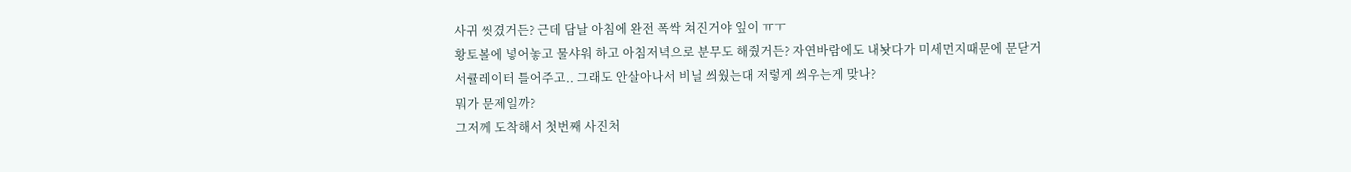사귀 씻겼거든? 근데 담날 아침에 완전 폭싹 쳐진거야 잎이 ㅠㅜ
황토볼에 넣어놓고 물샤워 하고 아침저녁으로 분무도 해줬거든? 자연바람에도 내놧다가 미세먼지때문에 문닫거 서큘레이터 틀어주고.. 그래도 안살아나서 비닐 씌웠는대 저렇게 씌우는게 맞나?
뭐가 문제일까?
그저께 도착해서 첫번째 사진처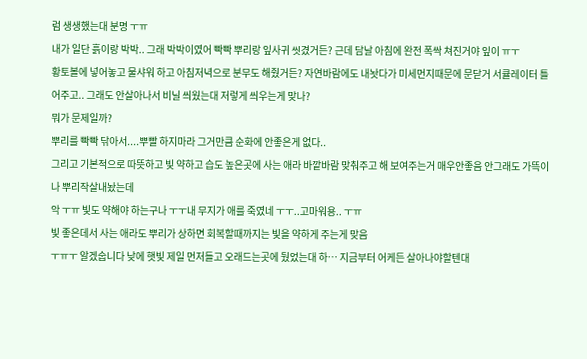럼 생생했는대 분명 ㅜㅠ
내가 일단 흙이랑 박박.. 그래 박박이였어 빡빡 뿌리랑 잎사귀 씻겼거든? 근데 담날 아침에 완전 폭싹 쳐진거야 잎이 ㅠㅜ
황토볼에 넣어놓고 물샤워 하고 아침저녁으로 분무도 해줬거든? 자연바람에도 내놧다가 미세먼지때문에 문닫거 서큘레이터 틀어주고.. 그래도 안살아나서 비닐 씌웠는대 저렇게 씌우는게 맞나?
뭐가 문제일까?
뿌리를 빡빡 닦아서....뿌빨 하지마라 그거만큼 순화에 안좋은게 없다..
그리고 기본적으로 따뜻하고 빛 약하고 습도 높은곳에 사는 애라 바깥바람 맞춰주고 해 보여주는거 매우안좋음 안그래도 가뜩이나 뿌리작살내놨는데
악 ㅜㅠ 빛도 약해야 하는구나 ㅜㅜ내 무지가 애를 죽였네 ㅜㅜ..고마워용.. ㅜㅠ
빛 좋은데서 사는 애라도 뿌리가 상하면 회복할때까지는 빛을 약하게 주는게 맞음
ㅜㅠㅜ 알겠숩니다 낮에 햇빛 제일 먼저들고 오래드는곳에 뒀었는대 하… 지금부터 어케든 살아나야할텐대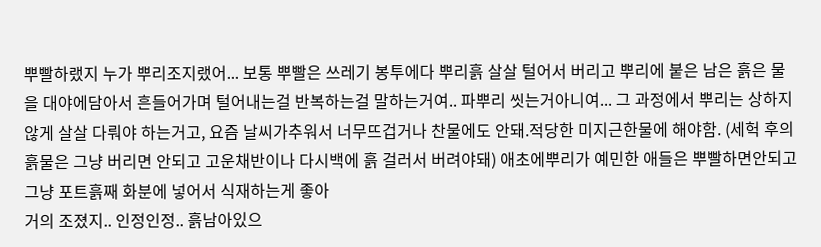뿌빨하랬지 누가 뿌리조지랬어... 보통 뿌빨은 쓰레기 봉투에다 뿌리흙 살살 털어서 버리고 뿌리에 붙은 남은 흙은 물을 대야에담아서 흔들어가며 털어내는걸 반복하는걸 말하는거여.. 파뿌리 씻는거아니여... 그 과정에서 뿌리는 상하지 않게 살살 다뤄야 하는거고, 요즘 날씨가추워서 너무뜨겁거나 찬물에도 안돼.적당한 미지근한물에 해야함. (세헉 후의 흙물은 그냥 버리면 안되고 고운채반이나 다시백에 흙 걸러서 버려야돼) 애초에뿌리가 예민한 애들은 뿌빨하면안되고 그냥 포트흙째 화분에 넣어서 식재하는게 좋아
거의 조졌지.. 인정인정.. 흙남아있으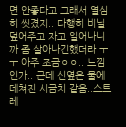면 안좋다고 그래서 열심히 씻겼지.. 다행히 비닐 덮어주고 자고 일어나니까 좀 살아나긴했더라 ㅜㅜ 아주 조금ㅇㅇ.. 느낌인가.. 근데 신옆은 물에 데쳐진 시금치 같음..스트레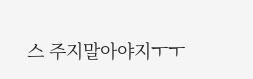스 주지말아야지ㅜㅜ